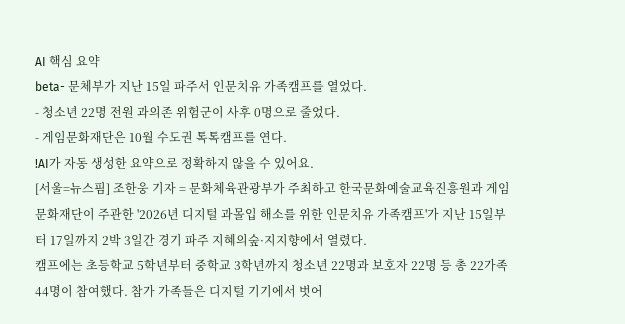AI 핵심 요약
beta- 문체부가 지난 15일 파주서 인문치유 가족캠프를 열었다.
- 청소년 22명 전원 과의존 위험군이 사후 0명으로 줄었다.
- 게임문화재단은 10월 수도권 톡톡캠프를 연다.
!AI가 자동 생성한 요약으로 정확하지 않을 수 있어요.
[서울=뉴스핌] 조한웅 기자 = 문화체육관광부가 주최하고 한국문화예술교육진흥원과 게임문화재단이 주관한 '2026년 디지털 과몰입 해소를 위한 인문치유 가족캠프'가 지난 15일부터 17일까지 2박 3일간 경기 파주 지혜의숲·지지향에서 열렸다.
캠프에는 초등학교 5학년부터 중학교 3학년까지 청소년 22명과 보호자 22명 등 총 22가족 44명이 참여했다. 참가 가족들은 디지털 기기에서 벗어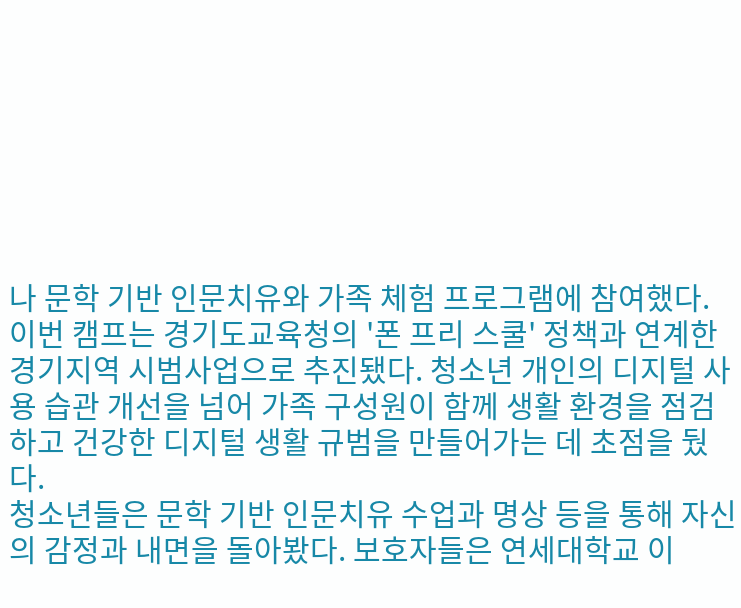나 문학 기반 인문치유와 가족 체험 프로그램에 참여했다.
이번 캠프는 경기도교육청의 '폰 프리 스쿨' 정책과 연계한 경기지역 시범사업으로 추진됐다. 청소년 개인의 디지털 사용 습관 개선을 넘어 가족 구성원이 함께 생활 환경을 점검하고 건강한 디지털 생활 규범을 만들어가는 데 초점을 뒀다.
청소년들은 문학 기반 인문치유 수업과 명상 등을 통해 자신의 감정과 내면을 돌아봤다. 보호자들은 연세대학교 이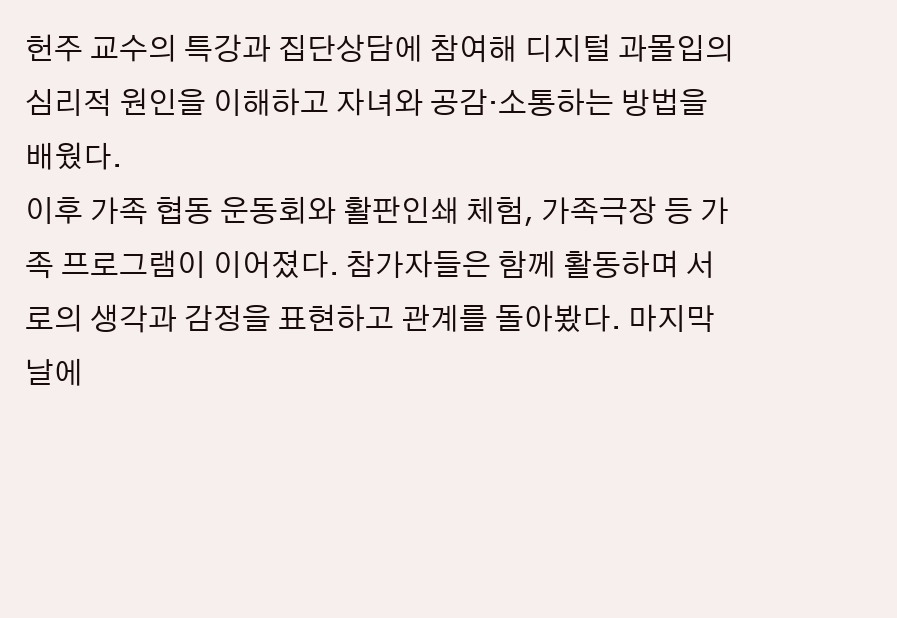헌주 교수의 특강과 집단상담에 참여해 디지털 과몰입의 심리적 원인을 이해하고 자녀와 공감·소통하는 방법을 배웠다.
이후 가족 협동 운동회와 활판인쇄 체험, 가족극장 등 가족 프로그램이 이어졌다. 참가자들은 함께 활동하며 서로의 생각과 감정을 표현하고 관계를 돌아봤다. 마지막 날에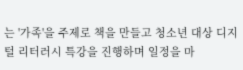는 '가족'을 주제로 책을 만들고 청소년 대상 디지털 리터러시 특강을 진행하며 일정을 마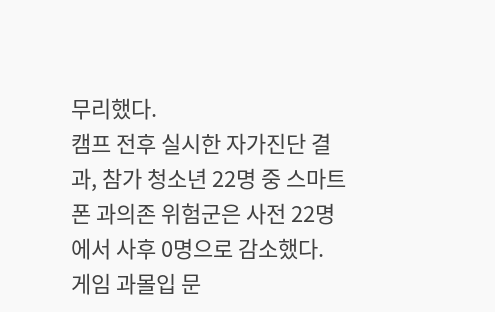무리했다.
캠프 전후 실시한 자가진단 결과, 참가 청소년 22명 중 스마트폰 과의존 위험군은 사전 22명에서 사후 0명으로 감소했다. 게임 과몰입 문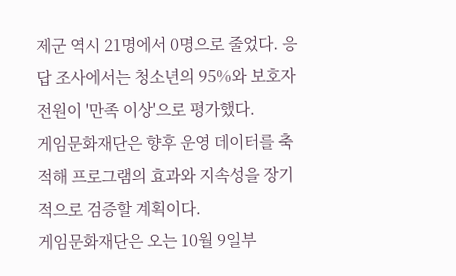제군 역시 21명에서 0명으로 줄었다. 응답 조사에서는 청소년의 95%와 보호자 전원이 '만족 이상'으로 평가했다.
게임문화재단은 향후 운영 데이터를 축적해 프로그램의 효과와 지속성을 장기적으로 검증할 계획이다.
게임문화재단은 오는 10월 9일부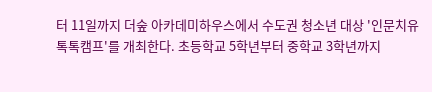터 11일까지 더숲 아카데미하우스에서 수도권 청소년 대상 '인문치유 톡톡캠프'를 개최한다. 초등학교 5학년부터 중학교 3학년까지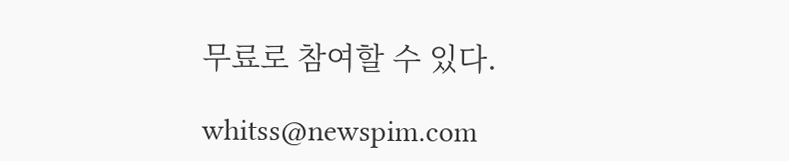무료로 참여할 수 있다.

whitss@newspim.com